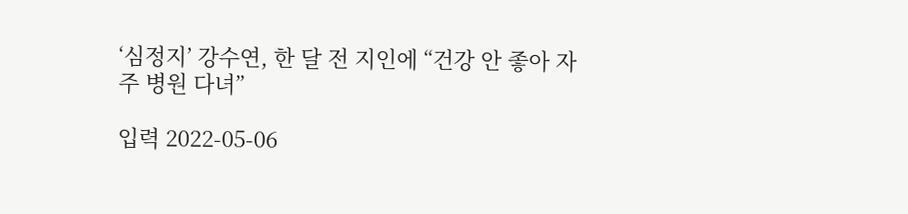‘심정지’ 강수연, 한 달 전 지인에 “건강 안 좋아 자주 병원 다녀”

입력 2022-05-06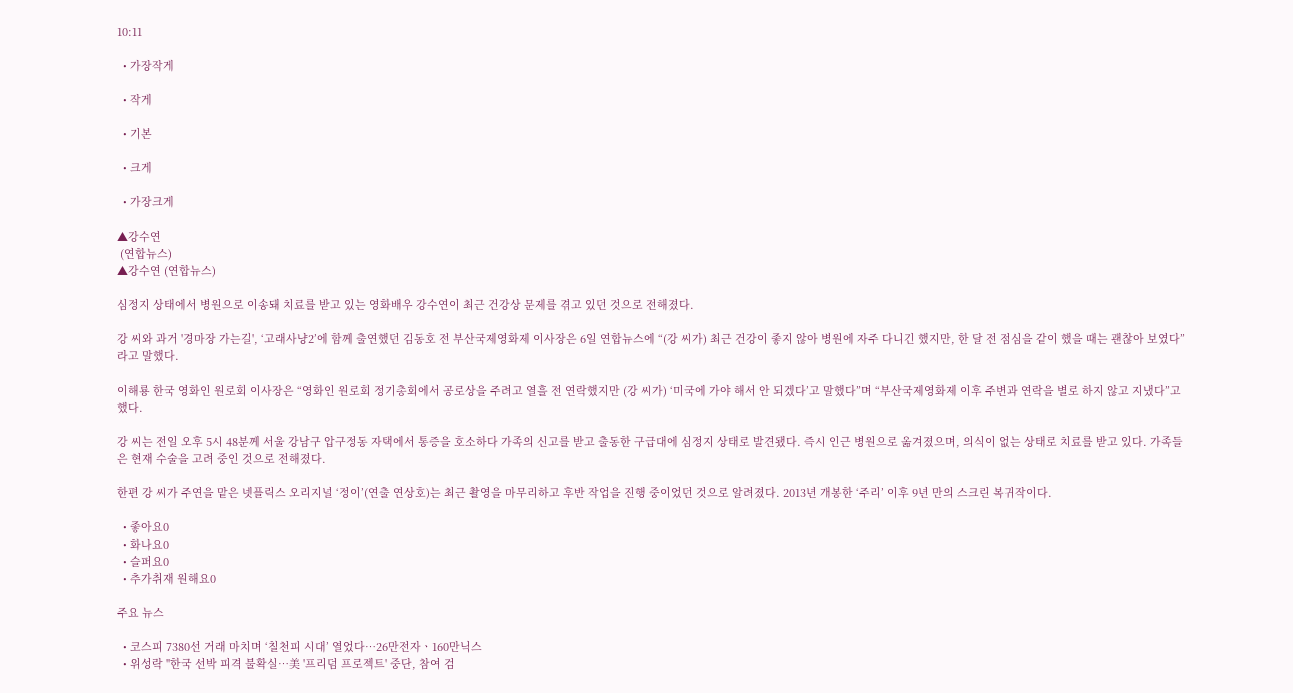10:11

  • 가장작게

  • 작게

  • 기본

  • 크게

  • 가장크게

▲강수연
 (연합뉴스)
▲강수연 (연합뉴스)

심정지 상태에서 병원으로 이송돼 치료를 받고 있는 영화배우 강수연이 최근 건강상 문제를 겪고 있던 것으로 전해졌다.

강 씨와 과거 '경마장 가는길', ‘고래사냥2’에 함께 출연했던 김동호 전 부산국제영화제 이사장은 6일 연합뉴스에 “(강 씨가) 최근 건강이 좋지 않아 병원에 자주 다니긴 했지만, 한 달 전 점심을 같이 했을 때는 괜찮아 보였다”라고 말했다.

이해룡 한국 영화인 원로회 이사장은 “영화인 원로회 정기총회에서 공로상을 주려고 열흘 전 연락했지만 (강 씨가) ‘미국에 가야 해서 안 되겠다’고 말했다”며 “부산국제영화제 이후 주변과 연락을 별로 하지 않고 지냈다”고 했다.

강 씨는 전일 오후 5시 48분께 서울 강남구 압구정동 자택에서 통증을 호소하다 가족의 신고를 받고 출동한 구급대에 심정지 상태로 발견됐다. 즉시 인근 병원으로 옮겨졌으며, 의식이 없는 상태로 치료를 받고 있다. 가족들은 현재 수술을 고려 중인 것으로 전해졌다.

한편 강 씨가 주연을 맡은 넷플릭스 오리지널 ‘정이’(연출 연상호)는 최근 촬영을 마무리하고 후반 작업을 진행 중이었던 것으로 알려졌다. 2013년 개봉한 ‘주리’ 이후 9년 만의 스크린 복귀작이다.

  • 좋아요0
  • 화나요0
  • 슬퍼요0
  • 추가취재 원해요0

주요 뉴스

  • 코스피 7380선 거래 마치며 ‘칠천피 시대’ 열었다⋯26만전자ㆍ160만닉스
  • 위성락 "한국 선박 피격 불확실⋯美 '프리덤 프로젝트' 중단, 참여 검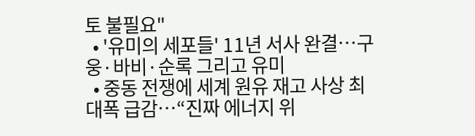토 불필요"
  • '유미의 세포들' 11년 서사 완결…구웅·바비·순록 그리고 유미
  • 중동 전쟁에 세계 원유 재고 사상 최대폭 급감⋯“진짜 에너지 위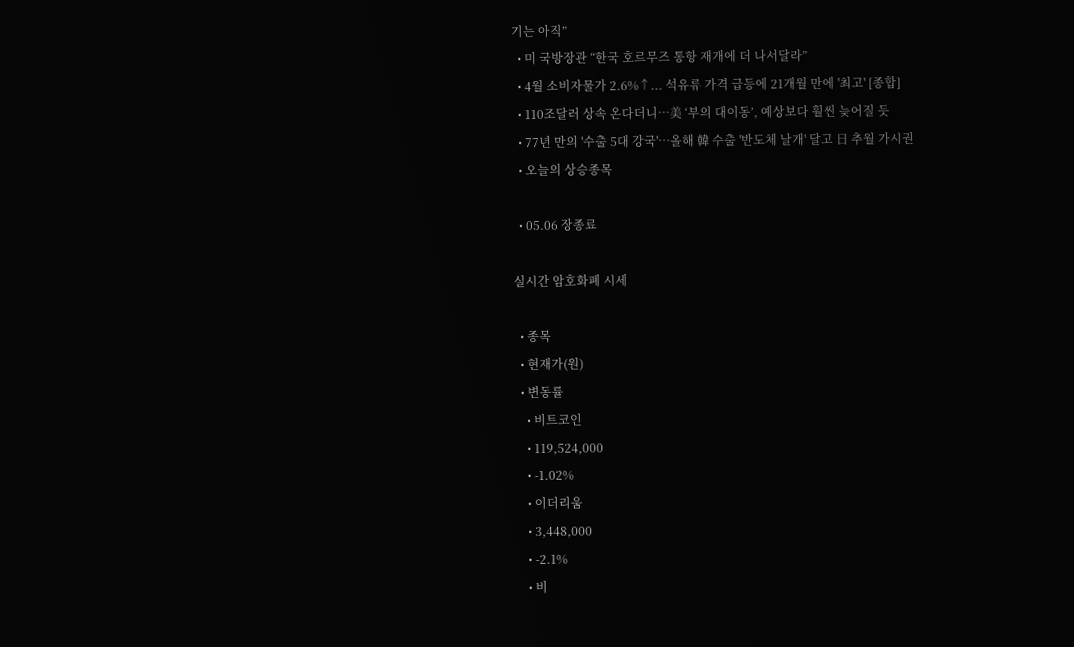기는 아직”
  • 미 국방장관 “한국 호르무즈 통항 재개에 더 나서달라”
  • 4월 소비자물가 2.6%↑... 석유류 가격 급등에 21개월 만에 '최고' [종합]
  • 110조달러 상속 온다더니…美 ‘부의 대이동’, 예상보다 훨씬 늦어질 듯
  • 77년 만의 '수출 5대 강국'⋯올해 韓 수출 '반도체 날개' 달고 日 추월 가시권
  • 오늘의 상승종목

  • 05.06 장종료

실시간 암호화폐 시세

  • 종목
  • 현재가(원)
  • 변동률
    • 비트코인
    • 119,524,000
    • -1.02%
    • 이더리움
    • 3,448,000
    • -2.1%
    • 비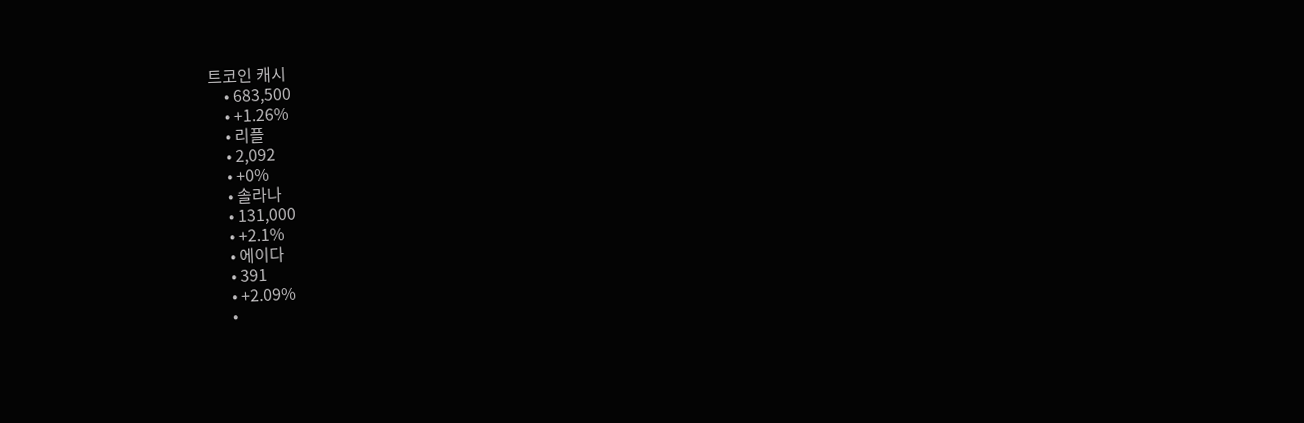트코인 캐시
    • 683,500
    • +1.26%
    • 리플
    • 2,092
    • +0%
    • 솔라나
    • 131,000
    • +2.1%
    • 에이다
    • 391
    • +2.09%
    •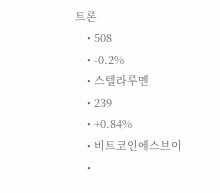트론
    • 508
    • -0.2%
    • 스텔라루멘
    • 239
    • +0.84%
    • 비트코인에스브이
    •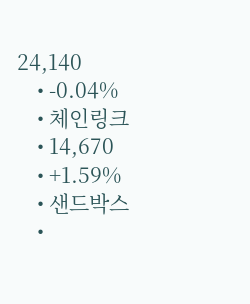24,140
    • -0.04%
    • 체인링크
    • 14,670
    • +1.59%
    • 샌드박스
    •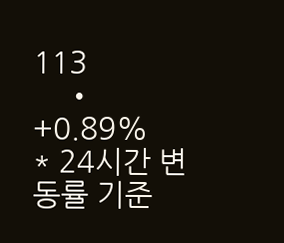113
    • +0.89%
* 24시간 변동률 기준